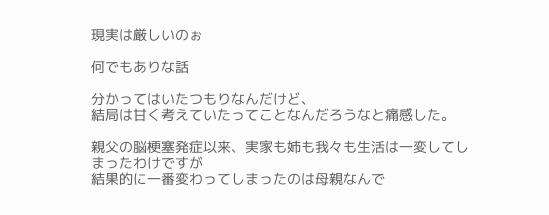現実は厳しいのぉ

何でもありな話

分かってはいたつもりなんだけど、
結局は甘く考えていたってことなんだろうなと痛感した。

親父の脳梗塞発症以来、実家も姉も我々も生活は一変してしまったわけですが
結果的に一番変わってしまったのは母親なんで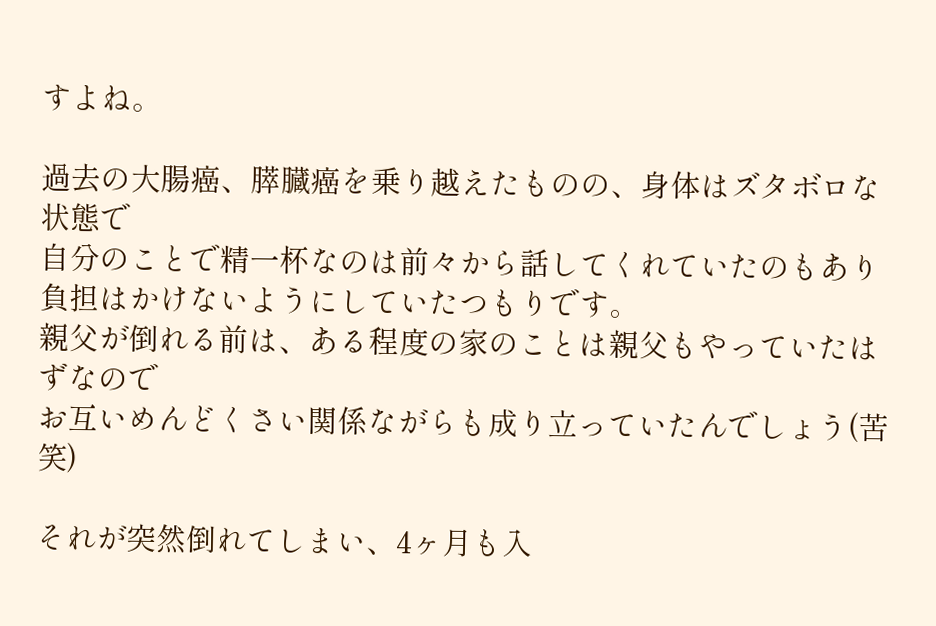すよね。

過去の大腸癌、膵臓癌を乗り越えたものの、身体はズタボロな状態で
自分のことで精一杯なのは前々から話してくれていたのもあり
負担はかけないようにしていたつもりです。
親父が倒れる前は、ある程度の家のことは親父もやっていたはずなので
お互いめんどくさい関係ながらも成り立っていたんでしょう(苦笑)

それが突然倒れてしまい、4ヶ月も入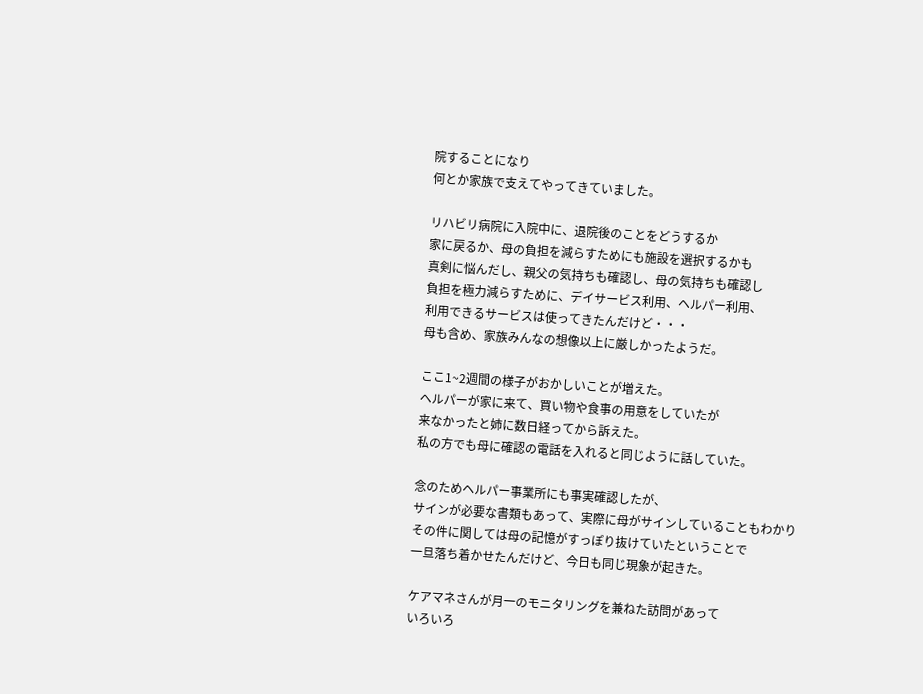院することになり
何とか家族で支えてやってきていました。

リハビリ病院に入院中に、退院後のことをどうするか
家に戻るか、母の負担を減らすためにも施設を選択するかも
真剣に悩んだし、親父の気持ちも確認し、母の気持ちも確認し
負担を極力減らすために、デイサービス利用、ヘルパー利用、
利用できるサービスは使ってきたんだけど・・・
母も含め、家族みんなの想像以上に厳しかったようだ。

ここ1~2週間の様子がおかしいことが増えた。
ヘルパーが家に来て、買い物や食事の用意をしていたが
来なかったと姉に数日経ってから訴えた。
私の方でも母に確認の電話を入れると同じように話していた。

念のためヘルパー事業所にも事実確認したが、
サインが必要な書類もあって、実際に母がサインしていることもわかり
その件に関しては母の記憶がすっぽり抜けていたということで
一旦落ち着かせたんだけど、今日も同じ現象が起きた。

ケアマネさんが月一のモニタリングを兼ねた訪問があって
いろいろ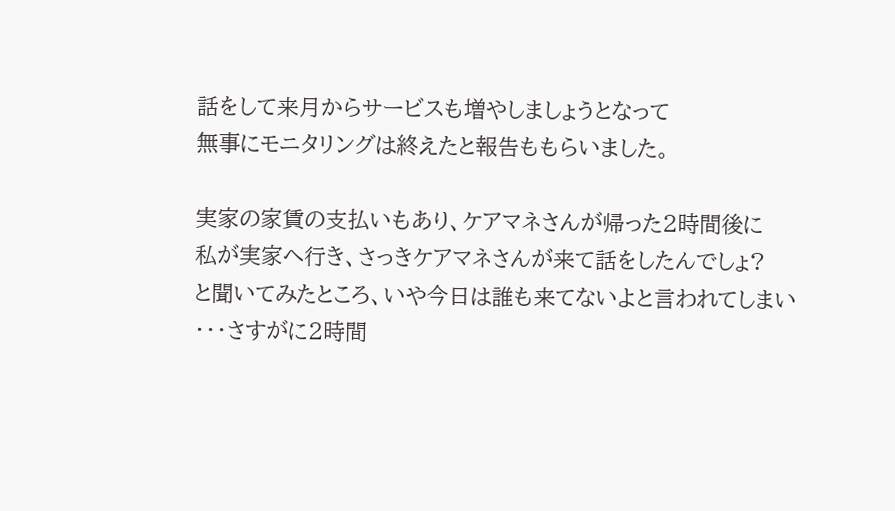話をして来月からサービスも増やしましょうとなって
無事にモニタリングは終えたと報告ももらいました。

実家の家賃の支払いもあり、ケアマネさんが帰った2時間後に
私が実家へ行き、さっきケアマネさんが来て話をしたんでしょ?
と聞いてみたところ、いや今日は誰も来てないよと言われてしまい
・・・さすがに2時間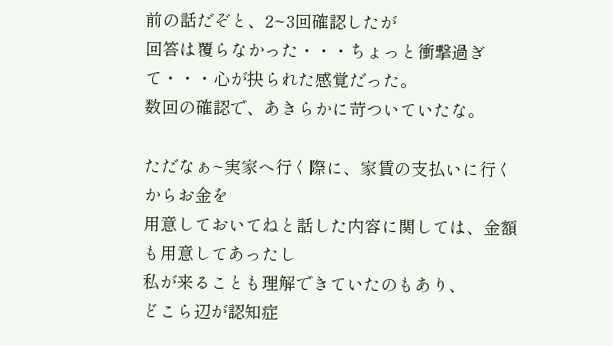前の話だぞと、2~3回確認したが
回答は覆らなかった・・・ちょっと衝撃過ぎて・・・心が抉られた感覚だった。
数回の確認で、あきらかに苛ついていたな。

ただなぁ~実家へ行く際に、家賃の支払いに行くからお金を
用意しておいてねと話した内容に関しては、金額も用意してあったし
私が来ることも理解できていたのもあり、
どこら辺が認知症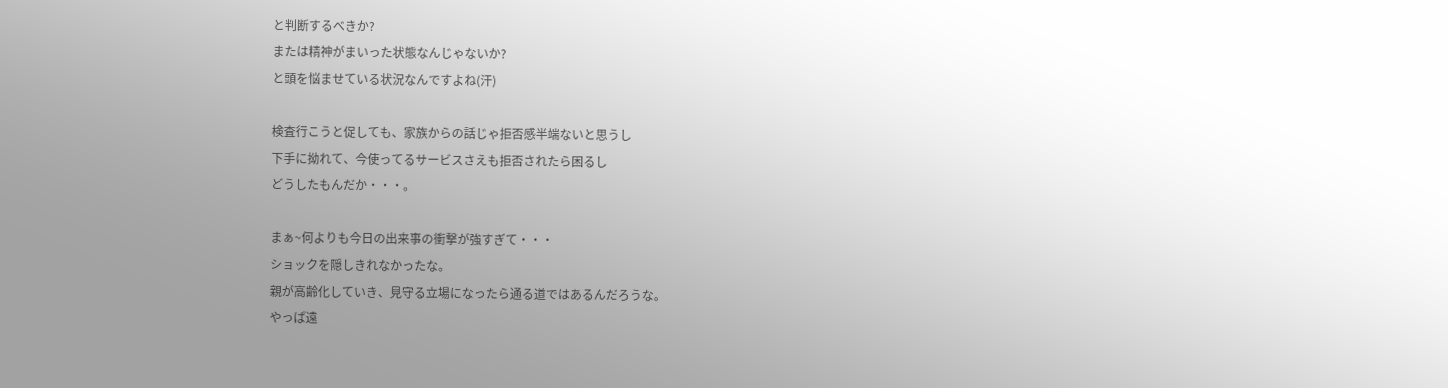と判断するべきか?
または精神がまいった状態なんじゃないか?
と頭を悩ませている状況なんですよね(汗)

検査行こうと促しても、家族からの話じゃ拒否感半端ないと思うし
下手に拗れて、今使ってるサービスさえも拒否されたら困るし
どうしたもんだか・・・。

まぁ~何よりも今日の出来事の衝撃が強すぎて・・・
ショックを隠しきれなかったな。
親が高齢化していき、見守る立場になったら通る道ではあるんだろうな。
やっぱ遠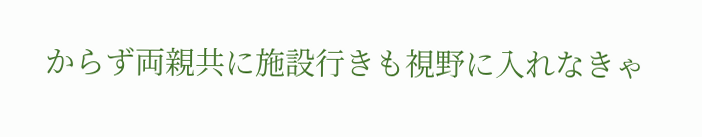からず両親共に施設行きも視野に入れなきゃ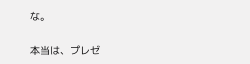な。

本当は、プレゼ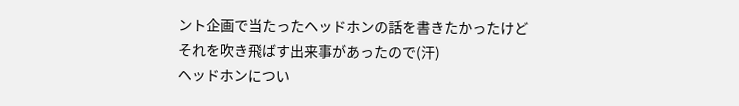ント企画で当たったヘッドホンの話を書きたかったけど
それを吹き飛ばす出来事があったので(汗)
ヘッドホンについ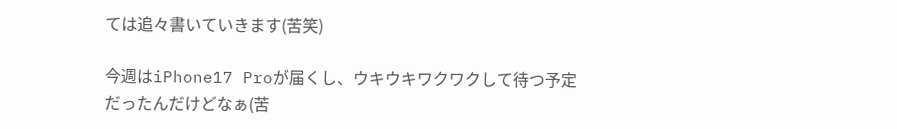ては追々書いていきます(苦笑)

今週はiPhone17 Proが届くし、ウキウキワクワクして待つ予定だったんだけどなぁ(苦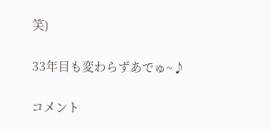笑)

33年目も変わらずあでゅ~♪

コメント